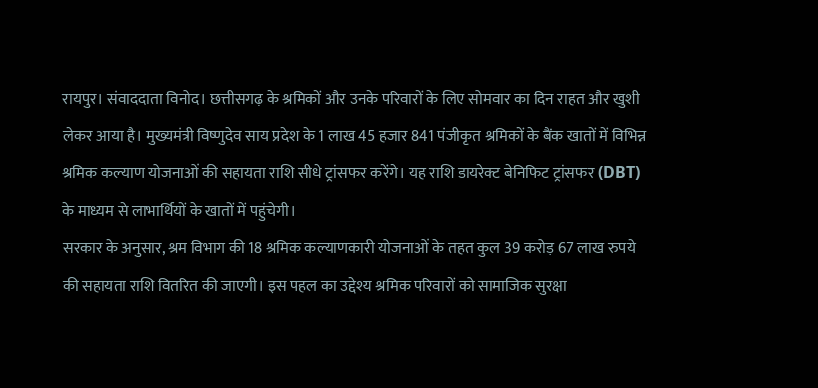रायपुर। संवाददाता विनोद। छत्तीसगढ़ के श्रमिकों और उनके परिवारों के लिए सोमवार का दिन राहत और खुशी लेकर आया है। मुख्यमंत्री विष्णुदेव साय प्रदेश के 1 लाख 45 हजार 841 पंजीकृत श्रमिकों के बैंक खातों में विभिन्न श्रमिक कल्याण योजनाओं की सहायता राशि सीधे ट्रांसफर करेंगे। यह राशि डायरेक्ट बेनिफिट ट्रांसफर (DBT) के माध्यम से लाभार्थियों के खातों में पहुंचेगी।
सरकार के अनुसार, श्रम विभाग की 18 श्रमिक कल्याणकारी योजनाओं के तहत कुल 39 करोड़ 67 लाख रुपये की सहायता राशि वितरित की जाएगी। इस पहल का उद्देश्य श्रमिक परिवारों को सामाजिक सुरक्षा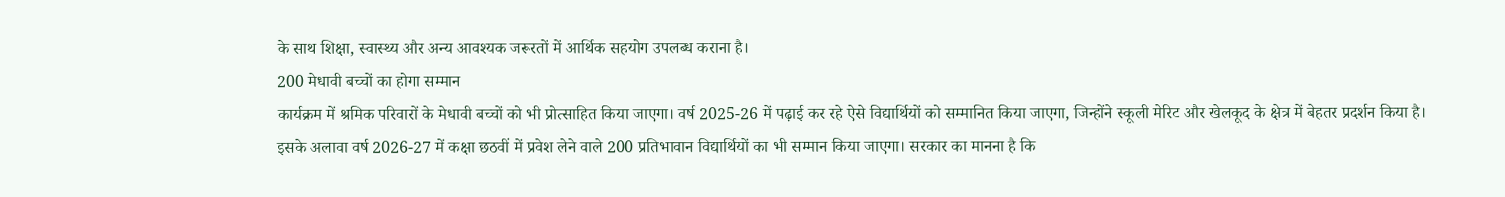के साथ शिक्षा, स्वास्थ्य और अन्य आवश्यक जरूरतों में आर्थिक सहयोग उपलब्ध कराना है।
200 मेधावी बच्चों का होगा सम्मान
कार्यक्रम में श्रमिक परिवारों के मेधावी बच्चों को भी प्रोत्साहित किया जाएगा। वर्ष 2025-26 में पढ़ाई कर रहे ऐसे विद्यार्थियों को सम्मानित किया जाएगा, जिन्होंने स्कूली मेरिट और खेलकूद के क्षेत्र में बेहतर प्रदर्शन किया है।
इसके अलावा वर्ष 2026-27 में कक्षा छठवीं में प्रवेश लेने वाले 200 प्रतिभावान विद्यार्थियों का भी सम्मान किया जाएगा। सरकार का मानना है कि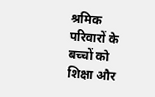श्रमिक परिवारों के बच्चों को शिक्षा और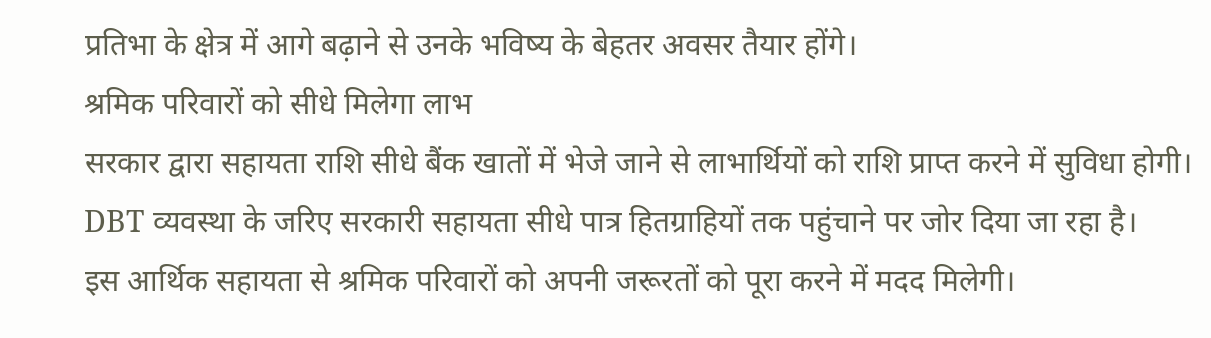प्रतिभा के क्षेत्र में आगे बढ़ाने से उनके भविष्य के बेहतर अवसर तैयार होंगे।
श्रमिक परिवारों को सीधे मिलेगा लाभ
सरकार द्वारा सहायता राशि सीधे बैंक खातों में भेजे जाने से लाभार्थियों को राशि प्राप्त करने में सुविधा होगी। DBT व्यवस्था के जरिए सरकारी सहायता सीधे पात्र हितग्राहियों तक पहुंचाने पर जोर दिया जा रहा है।
इस आर्थिक सहायता से श्रमिक परिवारों को अपनी जरूरतों को पूरा करने में मदद मिलेगी।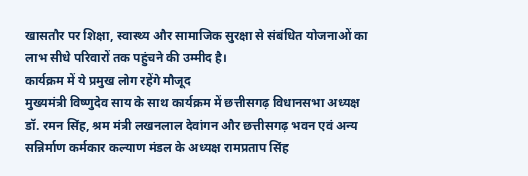खासतौर पर शिक्षा, स्वास्थ्य और सामाजिक सुरक्षा से संबंधित योजनाओं का लाभ सीधे परिवारों तक पहुंचने की उम्मीद है।
कार्यक्रम में ये प्रमुख लोग रहेंगे मौजूद
मुख्यमंत्री विष्णुदेव साय के साथ कार्यक्रम में छत्तीसगढ़ विधानसभा अध्यक्ष डॉ. रमन सिंह, श्रम मंत्री लखनलाल देवांगन और छत्तीसगढ़ भवन एवं अन्य सन्निर्माण कर्मकार कल्याण मंडल के अध्यक्ष रामप्रताप सिंह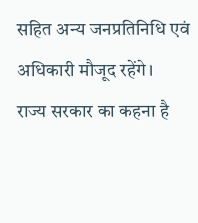सहित अन्य जनप्रतिनिधि एवं अधिकारी मौजूद रहेंगे।
राज्य सरकार का कहना है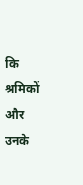कि श्रमिकों और उनके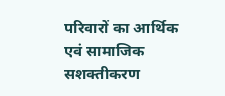परिवारों का आर्थिक एवं सामाजिक सशक्तीकरण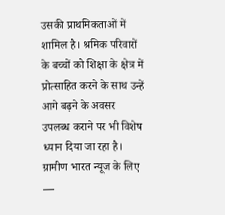उसकी प्राथमिकताओं में शामिल है। श्रमिक परिवारों के बच्चों को शिक्षा के क्षेत्र में प्रोत्साहित करने के साथ उन्हें आगे बढ़ने के अवसर उपलब्ध कराने पर भी विशेष ध्यान दिया जा रहा है।
ग्रामीण भारत न्यूज के लिए —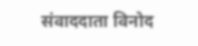संवाददाता विनोद